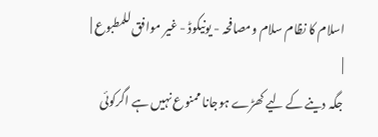اسلام کا نظام سلام ومصافحہ - یونیکوڈ - غیر موافق للمطبوع |
|
جگہ دینے کے لیے کھڑے ہوجانا ممنوع نہیں ہے اگرکوئی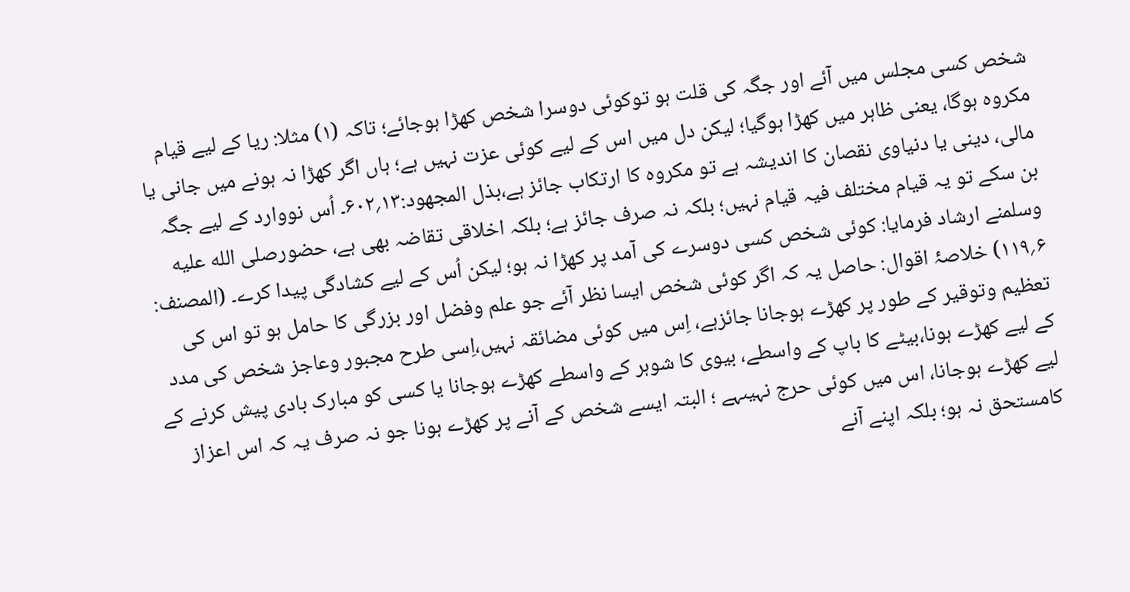شخص کسی مجلس میں آئے اور جگہ کی قلت ہو توکوئی دوسرا شخص کھڑا ہوجائے؛ تاکہ (۱) مثلا: ریا کے لیے قیام مکروہ ہوگا، یعنی ظاہر میں کھڑا ہوگیا؛ لیکن دل میں اس کے لیے کوئی عزت نہیں ہے؛ ہاں اگر کھڑا نہ ہونے میں جانی یا مالی، دینی یا دنیاوی نقصان کا اندیشہ ہے تو مکروہ کا ارتکاب جائز ہے،بذل المجھود:۱۳؍۶۰۲۔ اُس نووارد کے لیے جگہ بن سکے تو یہ قیام مختلف فیہ قیام نہیں؛ بلکہ نہ صرف جائز ہے؛ بلکہ اخلاقی تقاضہ بھی ہے، حضورصلى الله عليه وسلمنے ارشاد فرمایا: کوئی شخص کسی دوسرے کی آمد پر کھڑا نہ ہو؛ لیکن اُس کے لیے کشادگی پیدا کرے۔ (المصنف: ۶؍۱۱۹) خلاصۂ اقوال: حاصل یہ کہ اگر کوئی شخص ایسا نظر آئے جو علم وفضل اور بزرگی کا حامل ہو تو اس کی تعظیم وتوقیر کے طور پر کھڑے ہوجانا جائزہے، اِس میں کوئی مضائقہ نہیں،اِسی طرح مجبور وعاجز شخص کی مدد کے لیے کھڑے ہونا،بیٹے کا باپ کے واسطے، بیوی کا شوہر کے واسطے کھڑے ہوجانا یا کسی کو مبارک بادی پیش کرنے کے لیے کھڑے ہوجانا، اس میں کوئی حرج نہیںہے ؛ البتہ ایسے شخص کے آنے پر کھڑے ہونا جو نہ صرف یہ کہ اس اعزاز کامستحق نہ ہو؛ بلکہ اپنے آنے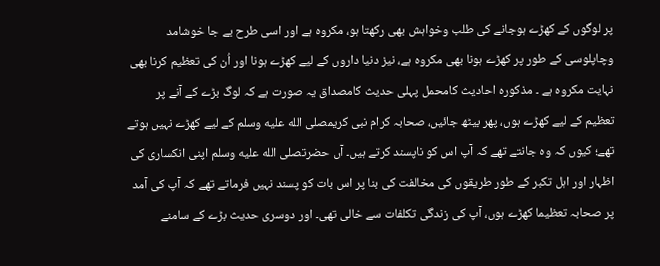پر لوگوں کے کھڑے ہوجانے کی طلب وخواہش بھی رکھتا ہو، مکروہ ہے اور اسی طرح بے جا خوشامد وچاپلوسی کے طور پر کھڑے ہونا بھی مکروہ ہے، نیز دنیا داروں کے لیے کھڑے ہونا اور اُن کی تعظیم کرنا بھی نہایت مکروہ ہے ۔ مذکورہ احادیث کامحمل پہلی حدیث کامصداق یہ صورت ہے کہ لوگ بڑے کے آنے پر تعظیم کے لیے کھڑے ہوں، پھر بیٹھ جائیں، صحابہ کرام نبی کریمصلى الله عليه وسلم کے لیے کھڑے نہیں ہوتے تھے؛ کیوں کہ وہ جانتے تھے کہ آپ اس کو ناپسند کرتے ہیں۔ آں حضرتصلى الله عليه وسلم اپنی انکساری کی اظہار اور اہل تکبر کے طور طریقوں کی مخالفت کی بنا پر اس بات کو پسند نہیں فرماتے تھے کہ آپ کی آمد پر صحابہ تعظیما کھڑے ہوں، آپ کی زندگی تکلفات سے خالی تھی۔ اور دوسری حدیث بڑے کے سامنے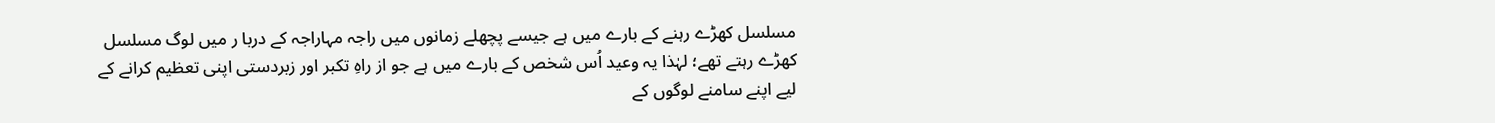مسلسل کھڑے رہنے کے بارے میں ہے جیسے پچھلے زمانوں میں راجہ مہاراجہ کے دربا ر میں لوگ مسلسل کھڑے رہتے تھے؛ لہٰذا یہ وعید اُس شخص کے بارے میں ہے جو از راہِ تکبر اور زبردستی اپنی تعظیم کرانے کے لیے اپنے سامنے لوگوں کے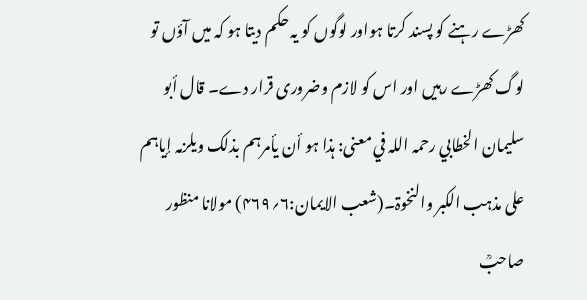کھڑے رہنے کو پسند کرتا ہواور لوگوں کو یہ حکم دیتا ہو کہ میں آؤں تو لوگ کھڑے رہیں اور اس کو لازم وضروری قرار دے۔ قال أبو سلیمان الخطابي رحمہ اللہ في معنی: ہذا ہو أن یأمرہم بذلک ویلزمہ إیاہم علی مذہب الکبر والنخوۃ۔(شعب الایمان:۶؍۴۶۹) مولانا منظور صاحبؒ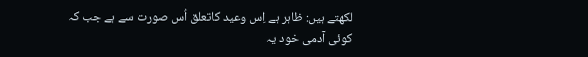لکھتے ہیں: ظاہر ہے اِس وعید کاتعلق اُس صورت سے ہے جب کہ کوئی آدمی خود یہ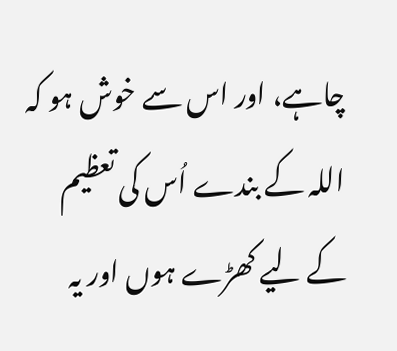چاہے، اور اس سے خوش ہو کہ اللہ کے بندے اُس کی تعظیم کے لیے کھڑے ہوں اور یہ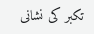تکبر کی نشانی